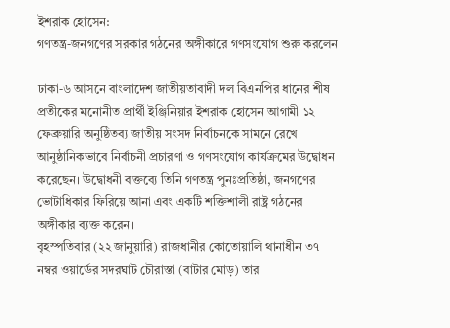ইশরাক হোসেন:
গণতন্ত্র-জনগণের সরকার গঠনের অঙ্গীকারে গণসংযোগ শুরু করলেন

ঢাকা-৬ আসনে বাংলাদেশ জাতীয়তাবাদী দল বিএনপির ধানের শীষ প্রতীকের মনোনীত প্রার্থী ইঞ্জিনিয়ার ইশরাক হোসেন আগামী ১২ ফেব্রুয়ারি অনুষ্ঠিতব্য জাতীয় সংসদ নির্বাচনকে সামনে রেখে আনুষ্ঠানিকভাবে নির্বাচনী প্রচারণা ও গণসংযোগ কার্যক্রমের উদ্বোধন করেছেন। উদ্বোধনী বক্তব্যে তিনি গণতন্ত্র পুনঃপ্রতিষ্ঠা, জনগণের ভোটাধিকার ফিরিয়ে আনা এবং একটি শক্তিশালী রাষ্ট্র গঠনের অঙ্গীকার ব্যক্ত করেন।
বৃহস্পতিবার (২২ জানুয়ারি) রাজধানীর কোতোয়ালি থানাধীন ৩৭ নম্বর ওয়ার্ডের সদরঘাট চৌরাস্তা (বাটার মোড়) তার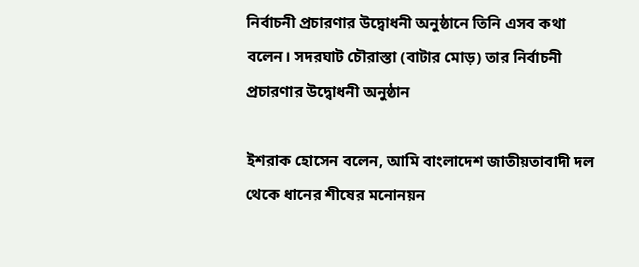নির্বাচনী প্রচারণার উদ্বোধনী অনুষ্ঠানে তিনি এসব কথা বলেন। সদরঘাট চৌরাস্তা (বাটার মোড়) তার নির্বাচনী প্রচারণার উদ্বোধনী অনুষ্ঠান

ইশরাক হোসেন বলেন, আমি বাংলাদেশ জাতীয়তাবাদী দল থেকে ধানের শীষের মনোনয়ন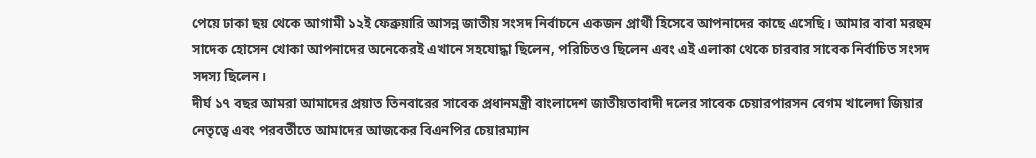পেয়ে ঢাকা ছয় থেকে আগামী ১২ই ফেব্রুয়ারি আসন্ন জাতীয় সংসদ নির্বাচনে একজন প্রার্থী হিসেবে আপনাদের কাছে এসেছি। আমার বাবা মরহুম সাদেক হোসেন খোকা আপনাদের অনেকেরই এখানে সহযোদ্ধা ছিলেন, পরিচিতও ছিলেন এবং এই এলাকা থেকে চারবার সাবেক নির্বাচিত সংসদ সদস্য ছিলেন।
দীর্ঘ ১৭ বছর আমরা আমাদের প্রয়াত তিনবারের সাবেক প্রধানমন্ত্রী বাংলাদেশ জাতীয়তাবাদী দলের সাবেক চেয়ারপারসন বেগম খালেদা জিয়ার নেতৃত্বে এবং পরবর্তীতে আমাদের আজকের বিএনপির চেয়ারম্যান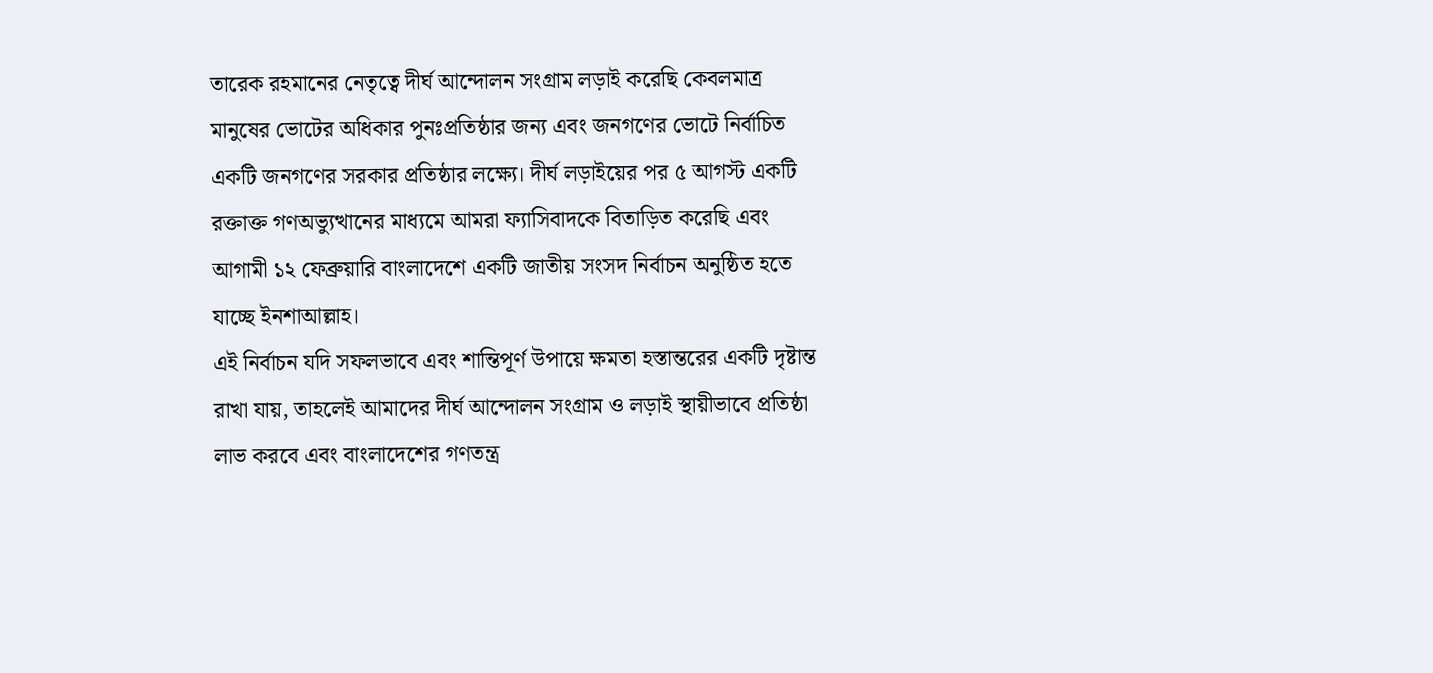তারেক রহমানের নেতৃত্বে দীর্ঘ আন্দোলন সংগ্রাম লড়াই করেছি কেবলমাত্র মানুষের ভোটের অধিকার পুনঃপ্রতিষ্ঠার জন্য এবং জনগণের ভোটে নির্বাচিত একটি জনগণের সরকার প্রতিষ্ঠার লক্ষ্যে। দীর্ঘ লড়াইয়ের পর ৫ আগস্ট একটি রক্তাক্ত গণঅভ্যুত্থানের মাধ্যমে আমরা ফ্যাসিবাদকে বিতাড়িত করেছি এবং আগামী ১২ ফেব্রুয়ারি বাংলাদেশে একটি জাতীয় সংসদ নির্বাচন অনুষ্ঠিত হতে যাচ্ছে ইনশাআল্লাহ।
এই নির্বাচন যদি সফলভাবে এবং শান্তিপূর্ণ উপায়ে ক্ষমতা হস্তান্তরের একটি দৃষ্টান্ত রাখা যায়, তাহলেই আমাদের দীর্ঘ আন্দোলন সংগ্রাম ও লড়াই স্থায়ীভাবে প্রতিষ্ঠা লাভ করবে এবং বাংলাদেশের গণতন্ত্র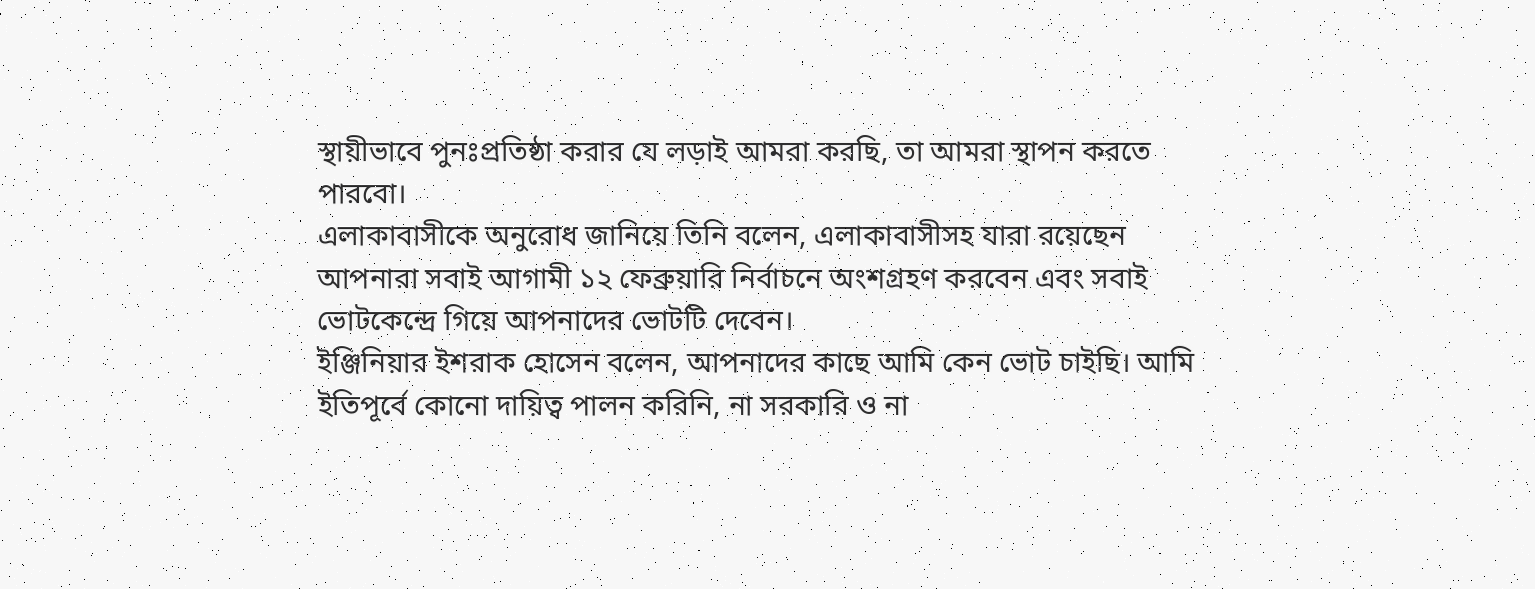স্থায়ীভাবে পুনঃপ্রতিষ্ঠা করার যে লড়াই আমরা করছি, তা আমরা স্থাপন করতে পারবো।
এলাকাবাসীকে অনুরোধ জানিয়ে তিনি বলেন, এলাকাবাসীসহ যারা রয়েছেন আপনারা সবাই আগামী ১২ ফেব্রুয়ারি নির্বাচনে অংশগ্রহণ করবেন এবং সবাই ভোটকেন্দ্রে গিয়ে আপনাদের ভোটটি দেবেন।
ইঞ্জিনিয়ার ইশরাক হোসেন বলেন, আপনাদের কাছে আমি কেন ভোট চাইছি। আমি ইতিপূর্বে কোনো দায়িত্ব পালন করিনি, না সরকারি ও না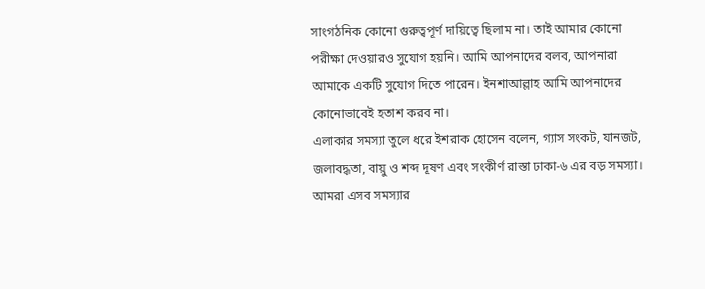সাংগঠনিক কোনো গুরুত্বপূর্ণ দায়িত্বে ছিলাম না। তাই আমার কোনো পরীক্ষা দেওয়ারও সুযোগ হয়নি। আমি আপনাদের বলব, আপনারা আমাকে একটি সুযোগ দিতে পারেন। ইনশাআল্লাহ আমি আপনাদের কোনোভাবেই হতাশ করব না।
এলাকার সমস্যা তুলে ধরে ইশরাক হোসেন বলেন, গ্যাস সংকট, যানজট, জলাবদ্ধতা, বায়ু ও শব্দ দূষণ এবং সংকীর্ণ রাস্তা ঢাকা-৬ এর বড় সমস্যা। আমরা এসব সমস্যার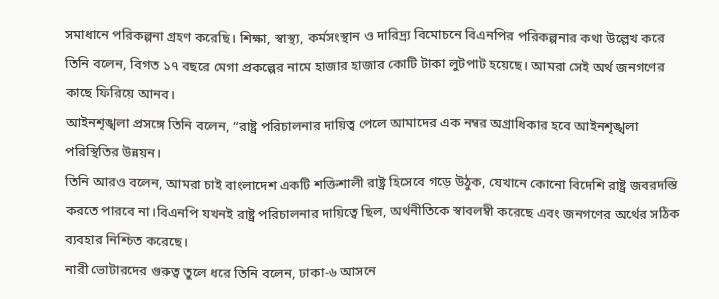সমাধানে পরিকল্পনা গ্রহণ করেছি। শিক্ষা, স্বাস্থ্য, কর্মসংস্থান ও দারিদ্র্য বিমোচনে বিএনপির পরিকল্পনার কথা উল্লেখ করে তিনি বলেন, বিগত ১৭ বছরে মেগা প্রকল্পের নামে হাজার হাজার কোটি টাকা লুটপাট হয়েছে। আমরা সেই অর্থ জনগণের কাছে ফিরিয়ে আনব।
আইনশৃঙ্খলা প্রসঙ্গে তিনি বলেন, “রাষ্ট্র পরিচালনার দায়িত্ব পেলে আমাদের এক নম্বর অগ্রাধিকার হবে আইনশৃঙ্খলা পরিস্থিতির উন্নয়ন।
তিনি আরও বলেন, আমরা চাই বাংলাদেশ একটি শক্তিশালী রাষ্ট্র হিসেবে গড়ে উঠুক, যেখানে কোনো বিদেশি রাষ্ট্র জবরদস্তি করতে পারবে না।বিএনপি যখনই রাষ্ট্র পরিচালনার দায়িত্বে ছিল, অর্থনীতিকে স্বাবলম্বী করেছে এবং জনগণের অর্থের সঠিক ব্যবহার নিশ্চিত করেছে।
নারী ভোটারদের গুরুত্ব তুলে ধরে তিনি বলেন, ঢাকা-৬ আসনে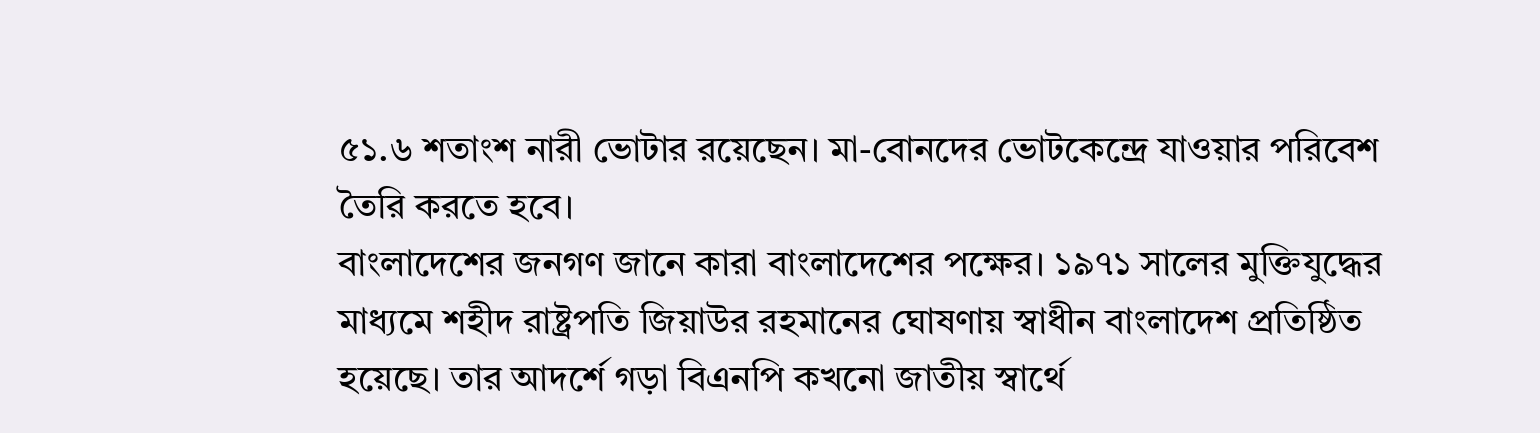৫১.৬ শতাংশ নারী ভোটার রয়েছেন। মা-বোনদের ভোটকেন্দ্রে যাওয়ার পরিবেশ তৈরি করতে হবে।
বাংলাদেশের জনগণ জানে কারা বাংলাদেশের পক্ষের। ১৯৭১ সালের মুক্তিযুদ্ধের মাধ্যমে শহীদ রাষ্ট্রপতি জিয়াউর রহমানের ঘোষণায় স্বাধীন বাংলাদেশ প্রতিষ্ঠিত হয়েছে। তার আদর্শে গড়া বিএনপি কখনো জাতীয় স্বার্থে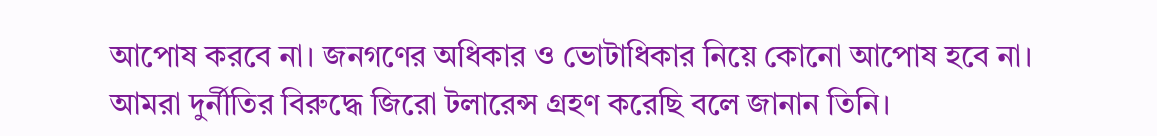আপোষ করবে না। জনগণের অধিকার ও ভোটাধিকার নিয়ে কোনো আপোষ হবে না। আমরা দুর্নীতির বিরুদ্ধে জিরো টলারেন্স গ্রহণ করেছি বলে জানান তিনি।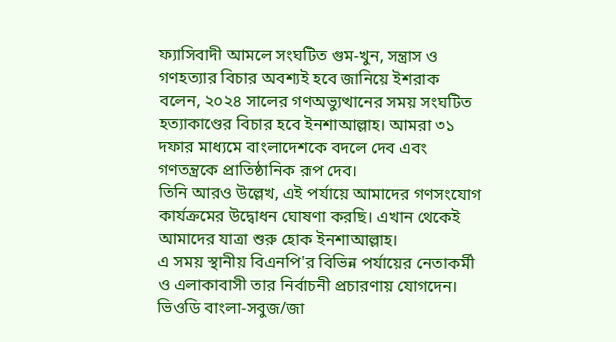ফ্যাসিবাদী আমলে সংঘটিত গুম-খুন, সন্ত্রাস ও গণহত্যার বিচার অবশ্যই হবে জানিয়ে ইশরাক বলেন, ২০২৪ সালের গণঅভ্যুত্থানের সময় সংঘটিত হত্যাকাণ্ডের বিচার হবে ইনশাআল্লাহ। আমরা ৩১ দফার মাধ্যমে বাংলাদেশকে বদলে দেব এবং গণতন্ত্রকে প্রাতিষ্ঠানিক রূপ দেব।
তিনি আরও উল্লেখ, এই পর্যায়ে আমাদের গণসংযোগ কার্যক্রমের উদ্বোধন ঘোষণা করছি। এখান থেকেই আমাদের যাত্রা শুরু হোক ইনশাআল্লাহ।
এ সময় স্থানীয় বিএনপি'র বিভিন্ন পর্যায়ের নেতাকর্মী ও এলাকাবাসী তার নির্বাচনী প্রচারণায় যোগদেন।
ভিওডি বাংলা-সবুজ/জা